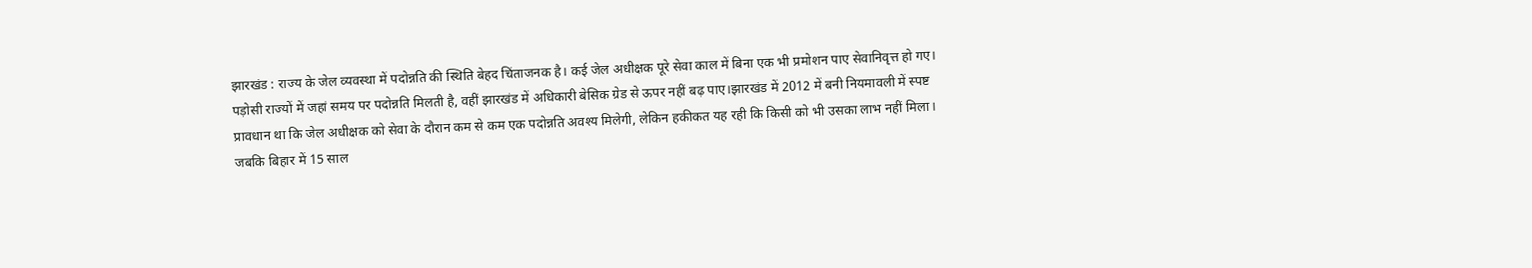झारखंड : राज्य के जेल व्यवस्था में पदोन्नति की स्थिति बेहद चिंताजनक है। कई जेल अधीक्षक पूरे सेवा काल में बिना एक भी प्रमोशन पाए सेवानिवृत्त हो गए। पड़ोसी राज्यों में जहां समय पर पदोन्नति मिलती है, वहीं झारखंड में अधिकारी बेसिक ग्रेड से ऊपर नहीं बढ़ पाए।झारखंड में 2012 में बनी नियमावली में स्पष्ट प्रावधान था कि जेल अधीक्षक को सेवा के दौरान कम से कम एक पदोन्नति अवश्य मिलेगी, लेकिन हकीकत यह रही कि किसी को भी उसका लाभ नहीं मिला। जबकि बिहार में 15 साल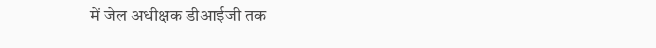में जेल अधीक्षक डीआईजी तक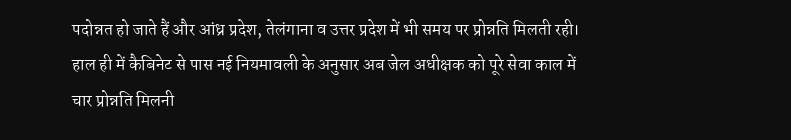पदोन्नत हो जाते हैं और आंध्र प्रदेश, तेलंगाना व उत्तर प्रदेश में भी समय पर प्रोन्नति मिलती रही।
हाल ही में कैबिनेट से पास नई नियमावली के अनुसार अब जेल अधीक्षक को पूरे सेवा काल में चार प्रोन्नति मिलनी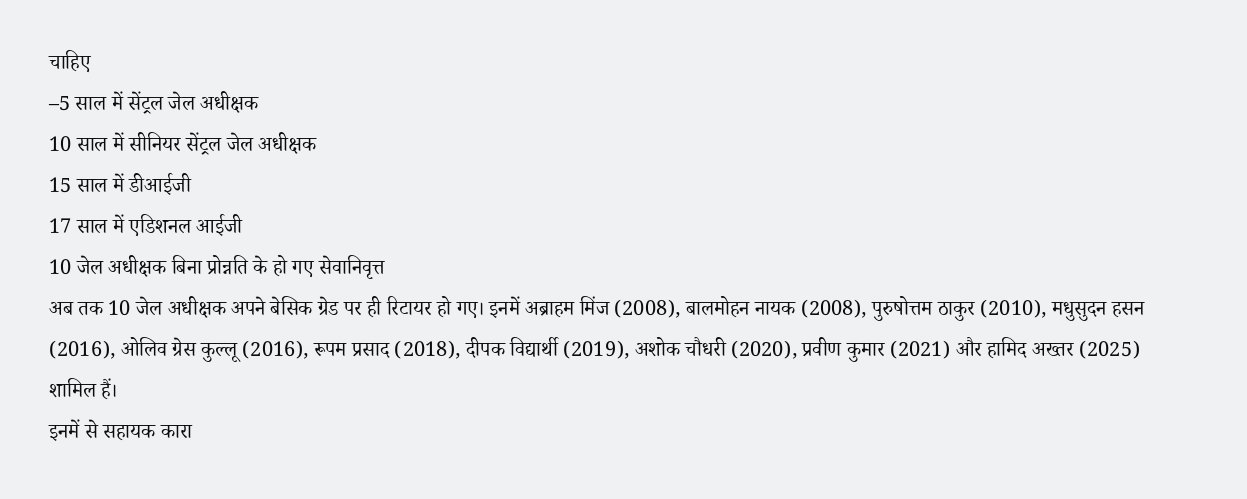चाहिए
–5 साल में सेंट्रल जेल अधीक्षक
10 साल में सीनियर सेंट्रल जेल अधीक्षक
15 साल में डीआईजी
17 साल में एडिशनल आईजी
10 जेल अधीक्षक बिना प्रोन्नति के हो गए सेवानिवृत्त
अब तक 10 जेल अधीक्षक अपने बेसिक ग्रेड पर ही रिटायर हो गए। इनमें अब्राहम मिंज (2008), बालमोहन नायक (2008), पुरुषोत्तम ठाकुर (2010), मधुसुदन हसन (2016), ओलिव ग्रेस कुल्लू (2016), रूपम प्रसाद (2018), दीपक विद्यार्थी (2019), अशोक चौधरी (2020), प्रवीण कुमार (2021) और हामिद अख्तर (2025) शामिल हैं।
इनमें से सहायक कारा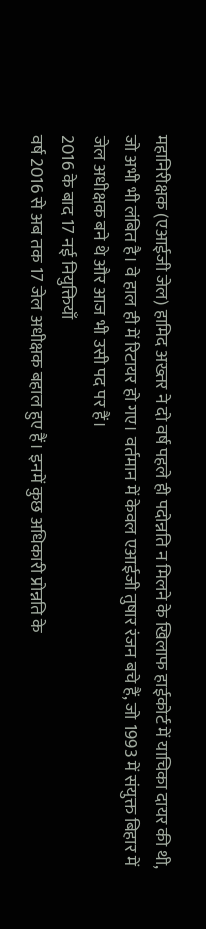महानिरीक्षक (एआईजी जेल) हामिद अख्तर ने दो वर्ष पहले ही पदोन्नति न मिलने के खिलाफ हाईकोर्ट में याचिका दायर की थी, जो अभी भी लंबित है। वे हाल ही में रिटायर हो गए। वर्तमान में केवल एआईजी तुषार रंजन बचे हैं, जो 1993 में संयुक्त बिहार में जेल अधीक्षक बने थे और आज भी उसी पद पर हैं।
2016 के बाद 17 नई नियुक्तियाँ
वर्ष 2016 से अब तक 17 जेल अधीक्षक बहाल हुए हैं। इनमें कुछ अधिकारी प्रोन्नति के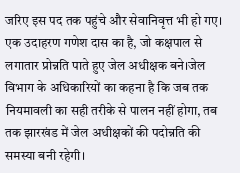जरिए इस पद तक पहुंचे और सेवानिवृत्त भी हो गए। एक उदाहरण गणेश दास का है, जो कक्षपाल से लगातार प्रोन्नति पाते हुए जेल अधीक्षक बने।जेल विभाग के अधिकारियों का कहना है कि जब तक नियमावली का सही तरीके से पालन नहीं होगा, तब तक झारखंड में जेल अधीक्षकों की पदोन्नति की समस्या बनी रहेगी।